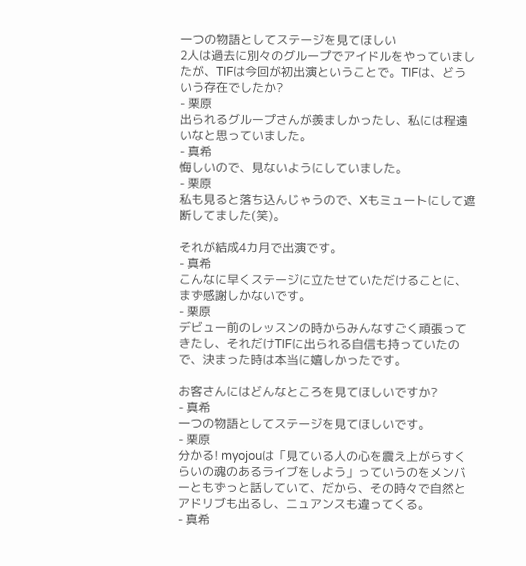一つの物語としてステージを見てほしい
2人は過去に別々のグループでアイドルをやっていましたが、TIFは今回が初出演ということで。TIFは、どういう存在でしたか?
- 栗原
出られるグループさんが羨ましかったし、私には程遠いなと思っていました。
- 真希
悔しいので、見ないようにしていました。
- 栗原
私も見ると落ち込んじゃうので、Xもミュートにして遮断してました(笑)。

それが結成4カ月で出演です。
- 真希
こんなに早くステージに立たせていただけることに、まず感謝しかないです。
- 栗原
デビュー前のレッスンの時からみんなすごく頑張ってきたし、それだけTIFに出られる自信も持っていたので、決まった時は本当に嬉しかったです。

お客さんにはどんなところを見てほしいですか?
- 真希
一つの物語としてステージを見てほしいです。
- 栗原
分かる! myojouは「見ている人の心を震え上がらすくらいの魂のあるライブをしよう」っていうのをメンバーともずっと話していて、だから、その時々で自然とアドリブも出るし、ニュアンスも違ってくる。
- 真希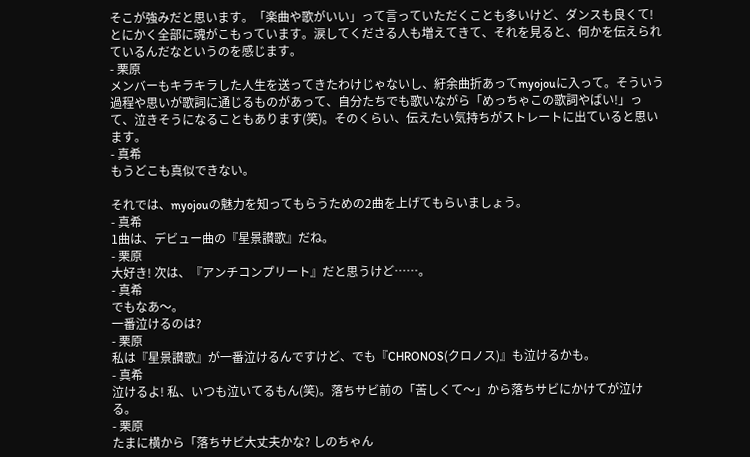そこが強みだと思います。「楽曲や歌がいい」って言っていただくことも多いけど、ダンスも良くて! とにかく全部に魂がこもっています。涙してくださる人も増えてきて、それを見ると、何かを伝えられているんだなというのを感じます。
- 栗原
メンバーもキラキラした人生を送ってきたわけじゃないし、紆余曲折あってmyojouに入って。そういう過程や思いが歌詞に通じるものがあって、自分たちでも歌いながら「めっちゃこの歌詞やばい!」って、泣きそうになることもあります(笑)。そのくらい、伝えたい気持ちがストレートに出ていると思います。
- 真希
もうどこも真似できない。

それでは、myojouの魅力を知ってもらうための2曲を上げてもらいましょう。
- 真希
1曲は、デビュー曲の『星景讃歌』だね。
- 栗原
大好き! 次は、『アンチコンプリート』だと思うけど……。
- 真希
でもなあ〜。
一番泣けるのは?
- 栗原
私は『星景讃歌』が一番泣けるんですけど、でも『CHRONOS(クロノス)』も泣けるかも。
- 真希
泣けるよ! 私、いつも泣いてるもん(笑)。落ちサビ前の「苦しくて〜」から落ちサビにかけてが泣ける。
- 栗原
たまに横から「落ちサビ大丈夫かな? しのちゃん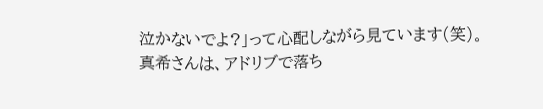泣かないでよ?」って心配しながら見ています(笑)。
真希さんは、アドリブで落ち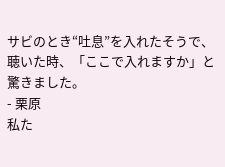サビのとき“吐息”を入れたそうで、聴いた時、「ここで入れますか」と驚きました。
- 栗原
私た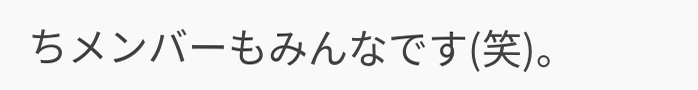ちメンバーもみんなです(笑)。